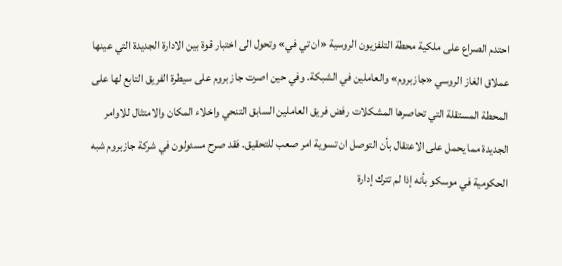احتدم الصراع على ملكية محطة التلفزيون الروسية «ان تي في» وتحول الى اختبار قوة بين الادارة الجديدة التي عينها عملاق الغاز الروسي «جازبروم» والعاملين في الشبكة. وفي حين اصرت جاز بروم على سيطرة الفريق التابع لها على المحطة المستقلة التي تحاصرها المشكلات رفض فريق العاملين السابق التنحي واخلاء المكان والامتثال للاوامر الجديدة مما يحمل على الاعتقال بأن التوصل ان تسوية امر صعب للتحقيق. فقد صرح مسئولون في شركة جازبروم شبه الحكومية في موسكو بأنه إذا لم تترك إدارة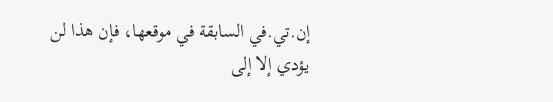إن.تي.في السابقة في موقعها، فإن هذا لن يؤدي إلا إلى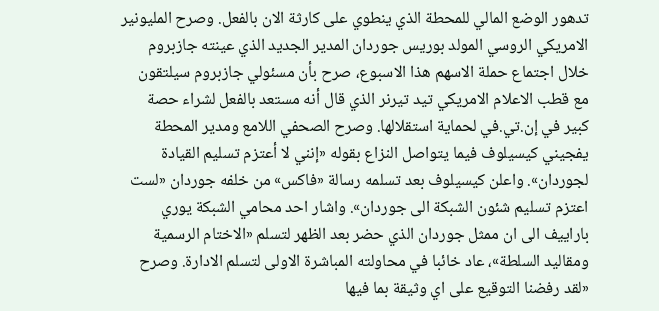تدهور الوضع المالي للمحطة الذي ينطوي على كارثة الان بالفعل. وصرح المليونير الامريكي الروسي المولد بوريس جوردان المدير الجديد الذي عينته جازبروم خلال اجتماع حملة الاسهم هذا الاسبوع، صرح بأن مسئولي جازبروم سيلتقون مع قطب الاعلام الامريكي تيد تيرنر الذي قال أنه مستعد بالفعل لشراء حصة كبير في إن.تي.في لحماية استقلالها. وصرح الصحفي اللامع ومدير المحطة يفجيني كيسيلوف فيما يتواصل النزاع بقوله «إنني لا أعتزم تسليم القيادة لجوردان». واعلن كيسيلوف بعد تسلمه رسالة «فاكس» من خلفه جوردان «لست اعتزم تسليم شئون الشبكة الى جوردان». واشار احد محامي الشبكة يوري باراييف الى ان ممثل جوردان الذي حضر بعد الظهر لتسلم «الاختام الرسمية ومقاليد السلطة»، عاد خائبا في محاولته المباشرة الاولى لتسلم الادارة. وصرح «لقد رفضنا التوقيع على اي وثيقة بما فيها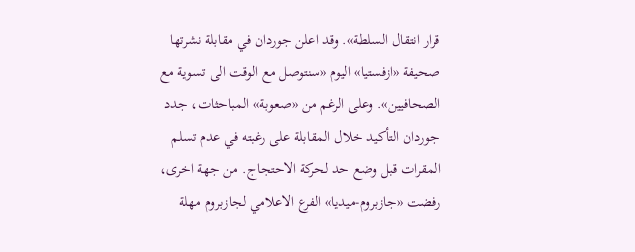قرار انتقال السلطة». وقد اعلن جوردان في مقابلة نشرتها صحيفة «ازفستيا» اليوم «سنتوصل مع الوقت الى تسوية مع الصحافيين». وعلى الرغم من «صعوبة» المباحثات، جدد جوردان التأكيد خلال المقابلة على رغبته في عدم تسلم المقرات قبل وضع حد لحركة الاحتجاج. من جهة اخرى، رفضت «جازبروم-ميديا» الفرع الاعلامي لجازبروم مهلة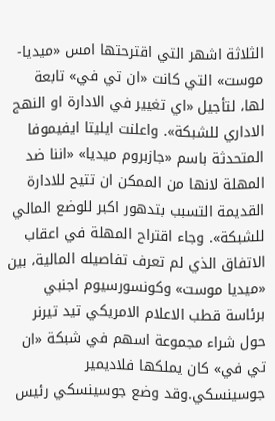الثلاثة اشهر التي اقترحتها امس «ميديا-موست» التي كانت «ان تي في» تابعة لها، لتأجيل «اي تغيير في الادارة او النهج الاداري للشبكة». واعلنت ايليتا ايفيموفا المتحدثة باسم «جازبروم ميديا» «اننا ضد المهلة لانها من الممكن ان تتيح للادارة القديمة التسبب بتدهور اكبر للوضع المالي للشبكة». وجاء اقتراح المهلة في اعقاب الاتفاق الذي لم تعرف تفاصيله المالية، بين «ميديا موست» وكونسورسيوم اجنبي برئاسة قطب الاعلام الامريكي تيد تيرنر حول شراء مجموعة اسهم في شبكة «ان تي في» كان يملكها فلاديمير جوسينسكي.وقد وضع جوسينسكي رئيس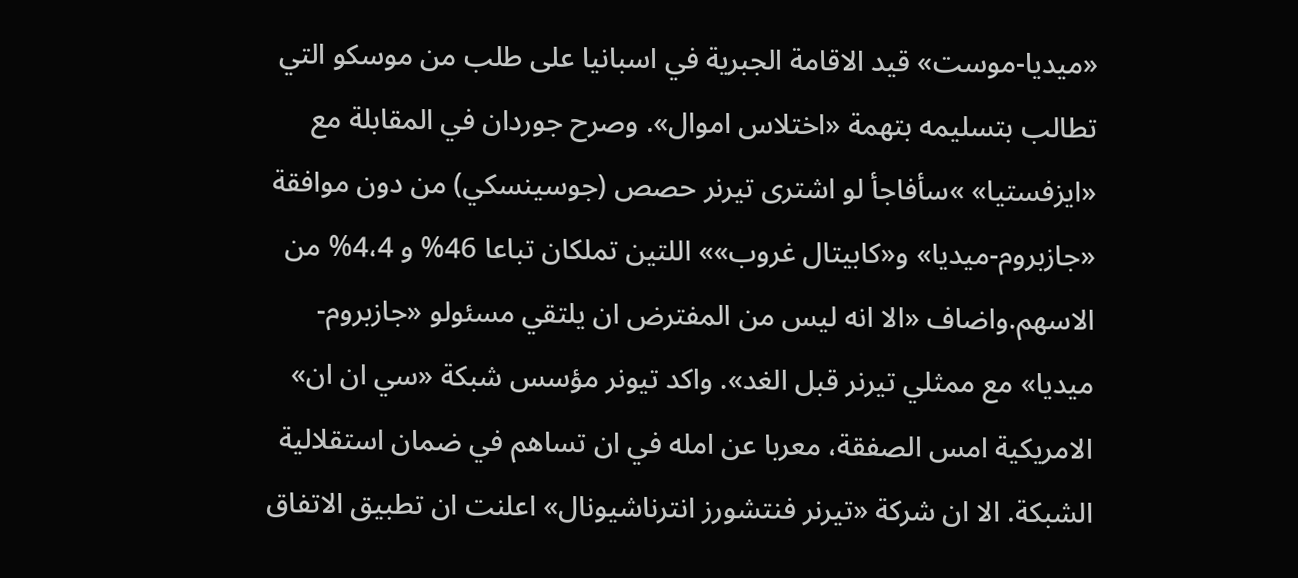«ميديا-موست» قيد الاقامة الجبرية في اسبانيا على طلب من موسكو التي تطالب بتسليمه بتهمة «اختلاس اموال». وصرح جوردان في المقابلة مع «ايزفستيا» »سأفاجأ لو اشترى تيرنر حصص (جوسينسكي) من دون موافقة «جازبروم-ميديا» و«كابيتال غروب»» اللتين تملكان تباعا 46% و 4،4% من الاسهم.واضاف «الا انه ليس من المفترض ان يلتقي مسئولو «جازبروم-ميديا» مع ممثلي تيرنر قبل الغد». واكد تيونر مؤسس شبكة «سي ان ان» الامريكية امس الصفقة، معربا عن امله في ان تساهم في ضمان استقلالية الشبكة. الا ان شركة «تيرنر فنتشورز انترناشيونال» اعلنت ان تطبيق الاتفاق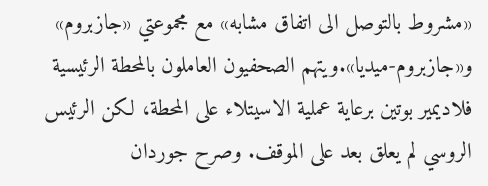«مشروط بالتوصل الى اتفاق مشابه» مع مجموعتي «جازبروم» و«جازبروم-ميديا».ويتهم الصحفيون العاملون بالمحطة الرئيسية فلاديمير بوتين برعاية عملية الاسيتلاء على المحطة، لكن الرئيس الروسي لم يعلق بعد على الموقف. وصرح جوردان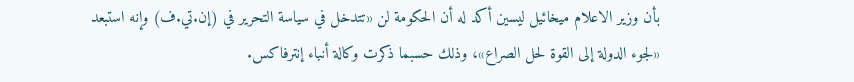بأن وزير الاعلام ميخائيل ليسين أكد له أن الحكومة لن «تتدخل في سياسة التحرير في (إن.تي.ف) وإنه استبعد «لجوء الدولة إلى القوة لحل الصراع»، وذلك حسبما ذكرت وكالة أنباء إنترفاكس.